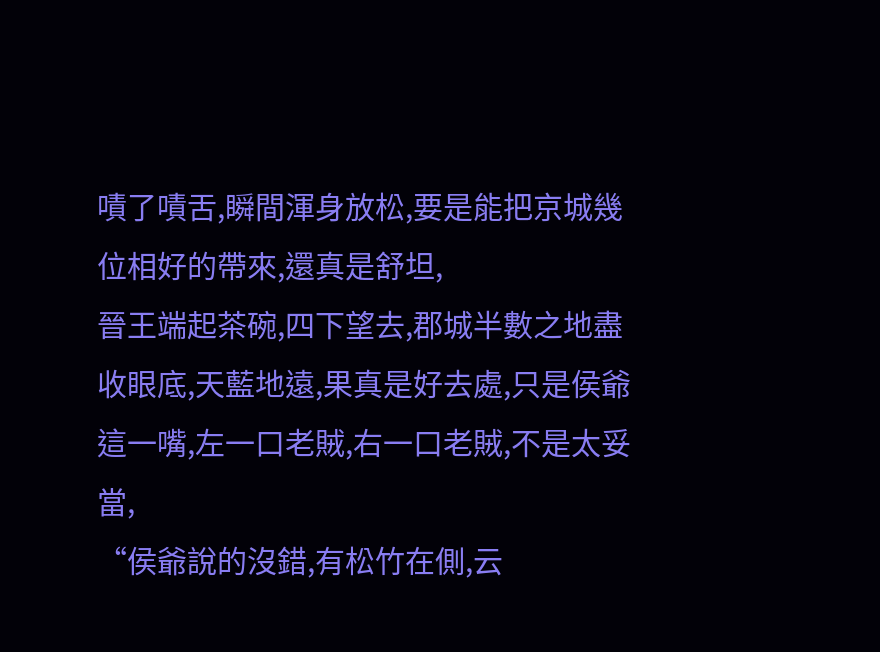嘖了嘖舌,瞬間渾身放松,要是能把京城幾位相好的帶來,還真是舒坦,
晉王端起茶碗,四下望去,郡城半數之地盡收眼底,天藍地遠,果真是好去處,只是侯爺這一嘴,左一口老賊,右一口老賊,不是太妥當,
“侯爺說的沒錯,有松竹在側,云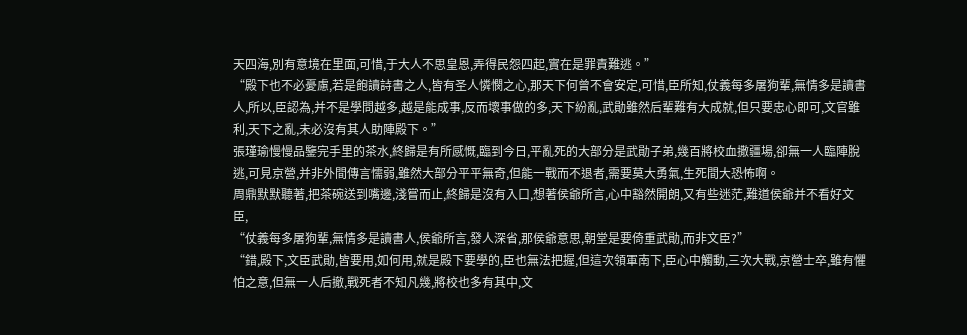天四海,別有意境在里面,可惜,于大人不思皇恩,弄得民怨四起,實在是罪責難逃。”
“殿下也不必憂慮,若是飽讀詩書之人,皆有圣人憐憫之心,那天下何曾不會安定,可惜,臣所知,仗義每多屠狗輩,無情多是讀書人,所以,臣認為,并不是學問越多,越是能成事,反而壞事做的多,天下紛亂,武勛雖然后輩難有大成就,但只要忠心即可,文官雖利,天下之亂,未必沒有其人助陣殿下。”
張瑾瑜慢慢品鑒完手里的茶水,終歸是有所感慨,臨到今日,平亂死的大部分是武勛子弟,幾百將校血撒疆場,卻無一人臨陣脫逃,可見京營,并非外間傳言懦弱,雖然大部分平平無奇,但能一戰而不退者,需要莫大勇氣,生死間大恐怖啊。
周鼎默默聽著,把茶碗送到嘴邊,淺嘗而止,終歸是沒有入口,想著侯爺所言,心中豁然開朗,又有些迷茫,難道侯爺并不看好文臣,
“仗義每多屠狗輩,無情多是讀書人,侯爺所言,發人深省,那侯爺意思,朝堂是要倚重武勛,而非文臣?”
“錯,殿下,文臣武勛,皆要用,如何用,就是殿下要學的,臣也無法把握,但這次領軍南下,臣心中觸動,三次大戰,京營士卒,雖有懼怕之意,但無一人后撤,戰死者不知凡幾,將校也多有其中,文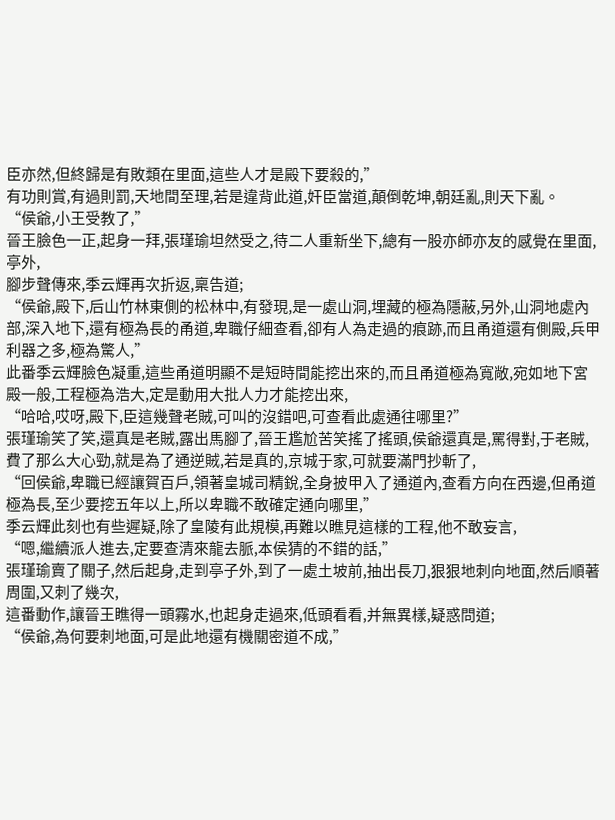臣亦然,但終歸是有敗類在里面,這些人才是殿下要殺的,”
有功則賞,有過則罰,天地間至理,若是違背此道,奸臣當道,顛倒乾坤,朝廷亂,則天下亂。
“侯爺,小王受教了,”
晉王臉色一正,起身一拜,張瑾瑜坦然受之,待二人重新坐下,總有一股亦師亦友的感覺在里面,
亭外,
腳步聲傳來,季云輝再次折返,稟告道;
“侯爺,殿下,后山竹林東側的松林中,有發現,是一處山洞,埋藏的極為隱蔽,另外,山洞地處內部,深入地下,還有極為長的甬道,卑職仔細查看,卻有人為走過的痕跡,而且甬道還有側殿,兵甲利器之多,極為驚人,”
此番季云輝臉色凝重,這些甬道明顯不是短時間能挖出來的,而且甬道極為寬敞,宛如地下宮殿一般,工程極為浩大,定是動用大批人力才能挖出來,
“哈哈,哎呀,殿下,臣這幾聲老賊,可叫的沒錯吧,可查看此處通往哪里?”
張瑾瑜笑了笑,還真是老賊,露出馬腳了,晉王尷尬苦笑搖了搖頭,侯爺還真是,罵得對,于老賊,費了那么大心勁,就是為了通逆賊,若是真的,京城于家,可就要滿門抄斬了,
“回侯爺,卑職已經讓賀百戶,領著皇城司精銳,全身披甲入了通道內,查看方向在西邊,但甬道極為長,至少要挖五年以上,所以卑職不敢確定通向哪里,”
季云輝此刻也有些遲疑,除了皇陵有此規模,再難以瞧見這樣的工程,他不敢妄言,
“嗯,繼續派人進去,定要查清來龍去脈,本侯猜的不錯的話,”
張瑾瑜賣了關子,然后起身,走到亭子外,到了一處土坡前,抽出長刀,狠狠地刺向地面,然后順著周圍,又刺了幾次,
這番動作,讓晉王瞧得一頭霧水,也起身走過來,低頭看看,并無異樣,疑惑問道;
“侯爺,為何要刺地面,可是此地還有機關密道不成,”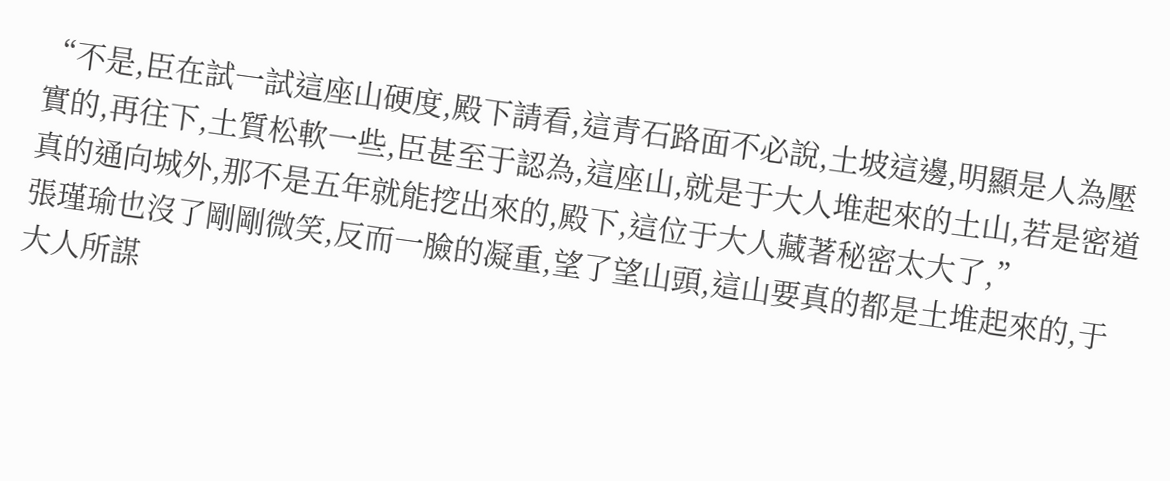“不是,臣在試一試這座山硬度,殿下請看,這青石路面不必說,土坡這邊,明顯是人為壓實的,再往下,土質松軟一些,臣甚至于認為,這座山,就是于大人堆起來的土山,若是密道真的通向城外,那不是五年就能挖出來的,殿下,這位于大人藏著秘密太大了,”
張瑾瑜也沒了剛剛微笑,反而一臉的凝重,望了望山頭,這山要真的都是土堆起來的,于大人所謀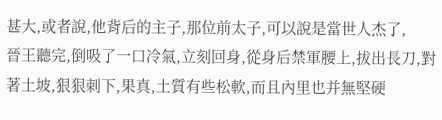甚大,或者說,他背后的主子,那位前太子,可以說是當世人杰了,
晉王聽完,倒吸了一口冷氣,立刻回身,從身后禁軍腰上,拔出長刀,對著土坡,狠狠刺下,果真,土質有些松軟,而且內里也并無堅硬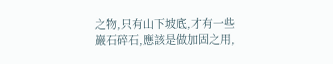之物,只有山下坡底,才有一些巖石碎石,應該是做加固之用,